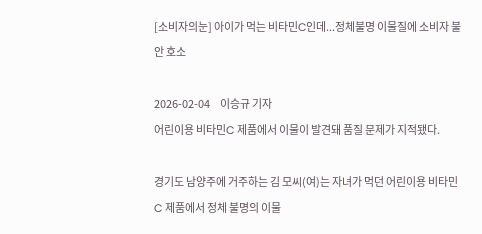[소비자의눈] 아이가 먹는 비타민C인데...정체불명 이물질에 소비자 불안 호소

2026-02-04     이승규 기자
어린이용 비타민C 제품에서 이물이 발견돼 품질 문제가 지적됐다.

경기도 남양주에 거주하는 김 모씨(여)는 자녀가 먹던 어린이용 비타민C 제품에서 정체 불명의 이물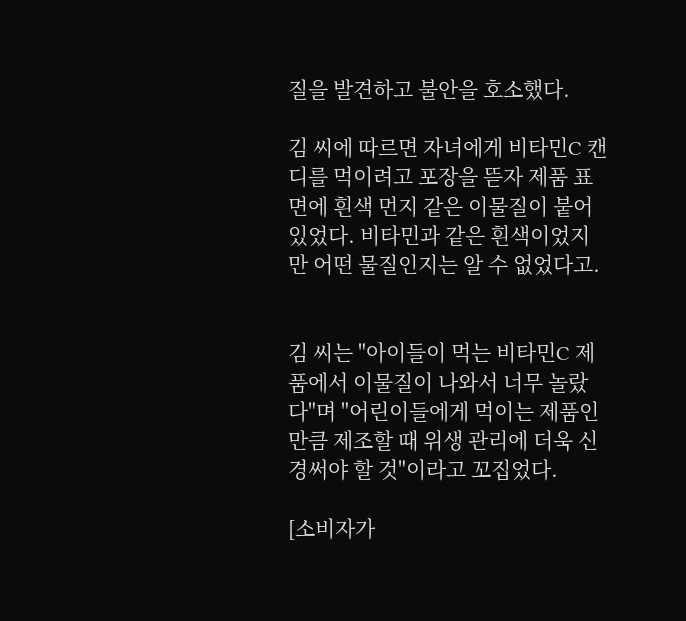질을 발견하고 불안을 호소했다.

김 씨에 따르면 자녀에게 비타민C 캔디를 먹이려고 포장을 뜯자 제품 표면에 흰색 먼지 같은 이물질이 붙어 있었다. 비타민과 같은 흰색이었지만 어떤 물질인지는 알 수 없었다고.


김 씨는 "아이들이 먹는 비타민C 제품에서 이물질이 나와서 너무 놀랐다"며 "어린이들에게 먹이는 제품인 만큼 제조할 때 위생 관리에 더욱 신경써야 할 것"이라고 꼬집었다.

[소비자가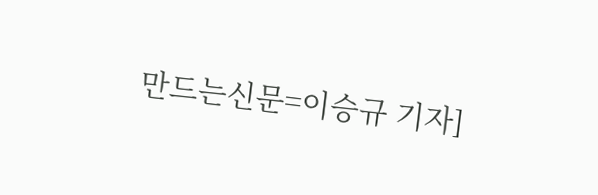만드는신문=이승규 기자]